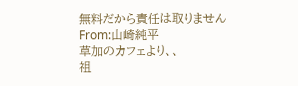無料だから責任は取りません
From:山崎純平
草加のカフェより、、
祖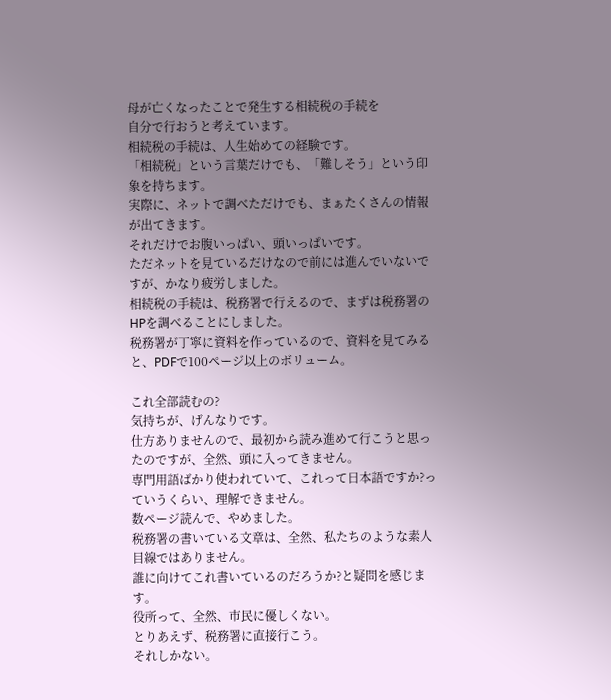母が亡くなったことで発生する相続税の手続を
自分で行おうと考えています。
相続税の手続は、人生始めての経験です。
「相続税」という言葉だけでも、「難しそう」という印象を持ちます。
実際に、ネットで調べただけでも、まぁたくさんの情報が出てきます。
それだけでお腹いっぱい、頭いっぱいです。
ただネットを見ているだけなので前には進んでいないですが、かなり疲労しました。
相続税の手続は、税務署で行えるので、まずは税務署のHPを調べることにしました。
税務署が丁寧に資料を作っているので、資料を見てみると、PDFで100ページ以上のボリューム。

これ全部読むの?
気持ちが、げんなりです。
仕方ありませんので、最初から読み進めて行こうと思ったのですが、全然、頭に入ってきません。
専門用語ばかり使われていて、これって日本語ですか?っていうくらい、理解できません。
数ページ読んで、やめました。
税務署の書いている文章は、全然、私たちのような素人目線ではありません。
誰に向けてこれ書いているのだろうか?と疑問を感じます。
役所って、全然、市民に優しくない。
とりあえず、税務署に直接行こう。
それしかない。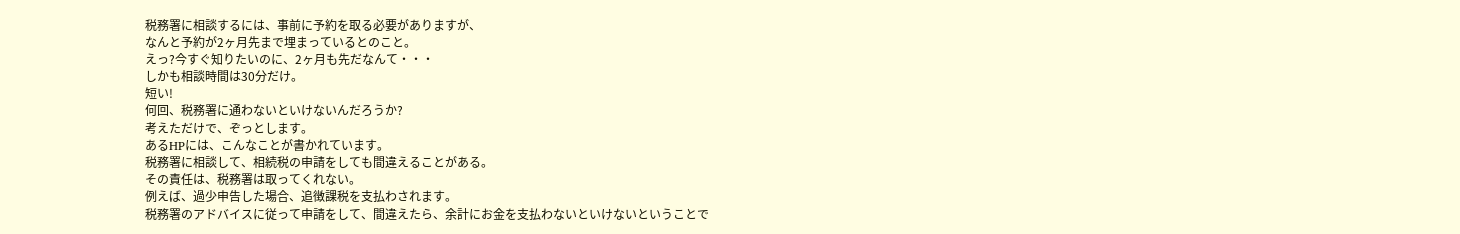税務署に相談するには、事前に予約を取る必要がありますが、
なんと予約が2ヶ月先まで埋まっているとのこと。
えっ?今すぐ知りたいのに、2ヶ月も先だなんて・・・
しかも相談時間は30分だけ。
短い!
何回、税務署に通わないといけないんだろうか?
考えただけで、ぞっとします。
あるHPには、こんなことが書かれています。
税務署に相談して、相続税の申請をしても間違えることがある。
その責任は、税務署は取ってくれない。
例えば、過少申告した場合、追徴課税を支払わされます。
税務署のアドバイスに従って申請をして、間違えたら、余計にお金を支払わないといけないということで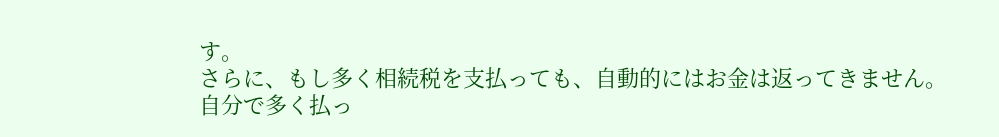す。
さらに、もし多く相続税を支払っても、自動的にはお金は返ってきません。
自分で多く払っ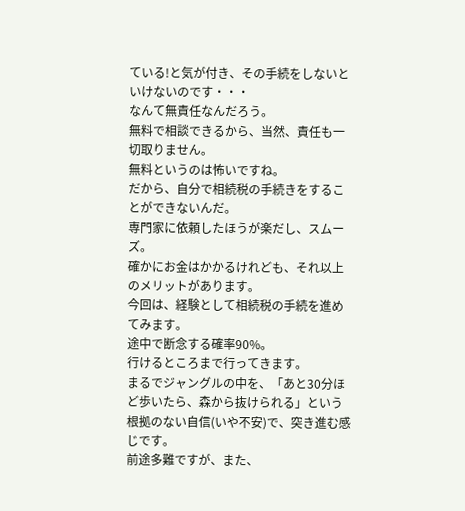ている!と気が付き、その手続をしないといけないのです・・・
なんて無責任なんだろう。
無料で相談できるから、当然、責任も一切取りません。
無料というのは怖いですね。
だから、自分で相続税の手続きをすることができないんだ。
専門家に依頼したほうが楽だし、スムーズ。
確かにお金はかかるけれども、それ以上のメリットがあります。
今回は、経験として相続税の手続を進めてみます。
途中で断念する確率90%。
行けるところまで行ってきます。
まるでジャングルの中を、「あと30分ほど歩いたら、森から抜けられる」という根拠のない自信(いや不安)で、突き進む感じです。
前途多難ですが、また、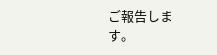ご報告します。